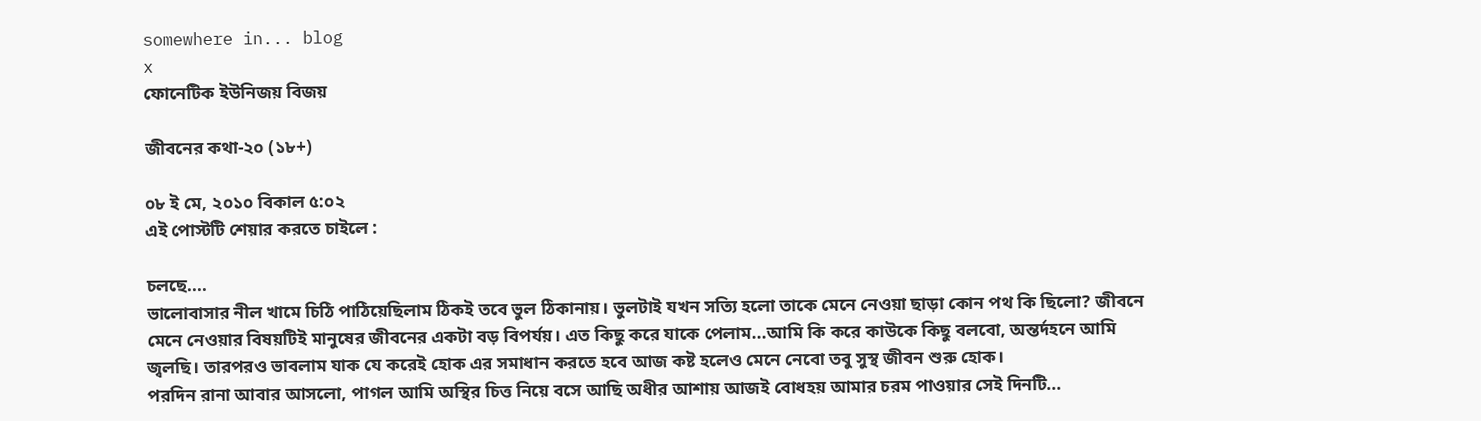somewhere in... blog
x
ফোনেটিক ইউনিজয় বিজয়

জীবনের কথা-২০ (১৮+)

০৮ ই মে, ২০১০ বিকাল ৫:০২
এই পোস্টটি শেয়ার করতে চাইলে :

চলছে....
ভালোবাসার নীল খামে চিঠি পাঠিয়েছিলাম ঠিকই তবে ভুল ঠিকানায়। ভুলটাই যখন সত্যি হলো তাকে মেনে নেওয়া ছাড়া কোন পথ কি ছিলো? জীবনে মেনে নেওয়ার বিষয়টিই মানুষের জীবনের একটা বড় বিপর্যয়। এত কিছু করে যাকে পেলাম...আমি কি করে কাউকে কিছু বলবো, অন্তর্দহনে আমি জ্বলছি। তারপরও ভাবলাম যাক যে করেই হোক এর সমাধান করতে হবে আজ কষ্ট হলেও মেনে নেবো তবু সুস্থ জীবন শুরু হোক।
পরদিন রানা আবার আসলো, পাগল আমি অস্থির চিত্ত নিয়ে বসে আছি অধীর আশায় আজই বোধহয় আমার চরম পাওয়ার সেই দিনটি...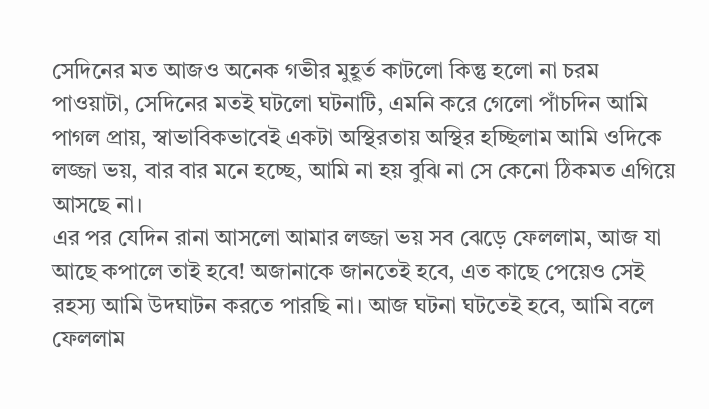সেদিনের মত আজও অনেক গভীর মুহূর্ত কাটলো কিন্তু হলো না চরম পাওয়াটা, সেদিনের মতই ঘটলো ঘটনাটি, এমনি করে গেলো পাঁচদিন আমি পাগল প্রায়, স্বাভাবিকভাবেই একটা অস্থিরতায় অস্থির হচ্ছিলাম আমি ওদিকে লজ্জা ভয়, বার বার মনে হচ্ছে, আমি না হয় বুঝি না সে কেনো ঠিকমত এগিয়ে আসছে না।
এর পর যেদিন রানা আসলো আমার লজ্জা ভয় সব ঝেড়ে ফেললাম, আজ যা আছে কপালে তাই হবে! অজানাকে জানতেই হবে, এত কাছে পেয়েও সেই রহস্য আমি উদঘাটন করতে পারছি না। আজ ঘটনা ঘটতেই হবে, আমি বলে ফেললাম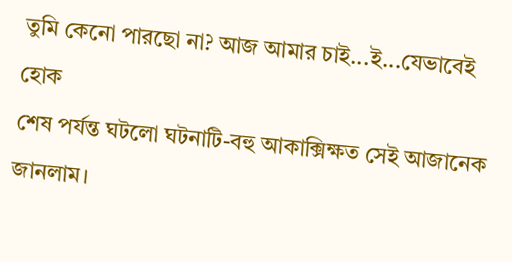তুমি কেনো পারছো না? আজ আমার চাই...ই...যেভাবেই হোক
শেষ পর্যন্ত ঘটলো ঘটনাটি-বহু আকাক্সিক্ষত সেই আজানেক জানলাম।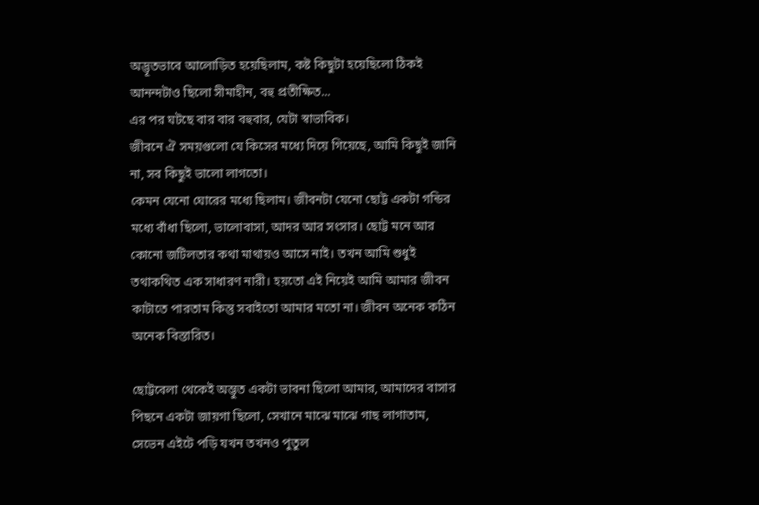অদ্ভূতভাবে আলোড়িত হয়েছিলাম, কষ্ট কিছুটা হয়েছিলো ঠিকই আনন্দটাও ছিলো সীমাহীন, বহু প্রতীক্ষিত...
এর পর ঘটছে বার বার বহুবার, যেটা স্বাভাবিক।
জীবনে ঐ সময়গুলো যে কিসের মধ্যে দিয়ে গিয়েছে, আমি কিছুই জানি না, সব কিছুই ভালো লাগতো।
কেমন যেনো ঘোরের মধ্যে ছিলাম। জীবনটা যেনো ছোট্ট একটা গন্ডির মধ্যে বাঁধা ছিলো, ভালোবাসা, আদর আর সংসার। ছোট্ট মনে আর কোনো জটিলতার কথা মাথায়ও আসে নাই। তখন আমি শুধুই তথাকথিত এক সাধারণ নারী। হয়তো এই নিয়েই আমি আমার জীবন কাটাতে পারতাম কিন্তু সবাইতো আমার মতো না। জীবন অনেক কঠিন অনেক বিস্তারিত।

ছোট্টবেলা থেকেই অম্ভুত একটা ভাবনা ছিলো আমার, আমাদের বাসার পিছনে একটা জায়গা ছিলো, সেখানে মাঝে মাঝে গাছ লাগাতাম, সেভেন এইটে পড়ি যখন তখনও পুতুল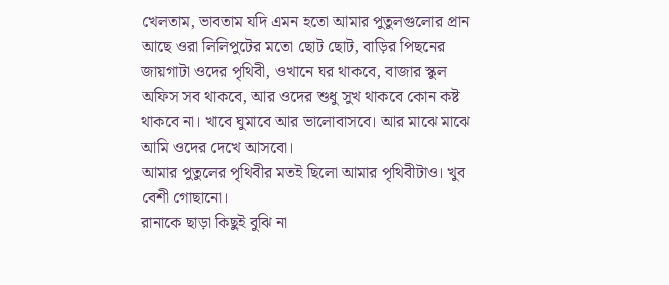খেলতাম, ভাবতাম যদি এমন হতো আমার পুতুলগুলোর প্রান আছে ওরা লিলিপুটের মতো ছোট ছোট, বাড়ির পিছনের জায়গাটা ওদের পৃথিবী, ওখানে ঘর থাকবে, বাজার স্কুল অফিস সব থাকবে, আর ওদের শুধু সুখ থাকবে কোন কষ্ট থাকবে না। খাবে ঘুমাবে আর ভালোবাসবে। আর মাঝে মাঝে আমি ওদের দেখে আসবো।
আমার পুতুলের পৃথিবীর মতই ছিলো আমার পৃথিবীটাও। খুব বেশী গোছানো।
রানাকে ছাড়া কিছুই বুঝি না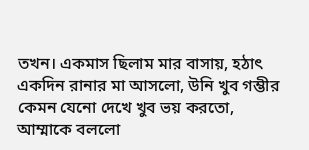তখন। একমাস ছিলাম মার বাসায়, হঠাৎ একদিন রানার মা আসলো, উনি খুব গম্ভীর কেমন যেনো দেখে খুব ভয় করতো, আম্মাকে বললো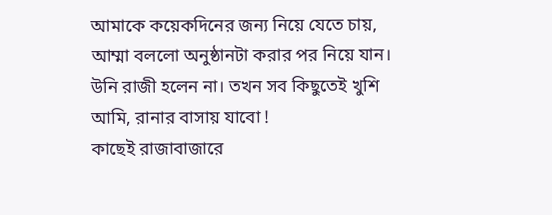আমাকে কয়েকদিনের জন্য নিয়ে যেতে চায়, আম্মা বললো অনুষ্ঠানটা করার পর নিয়ে যান। উনি রাজী হলেন না। তখন সব কিছুতেই খুশি আমি, রানার বাসায় যাবো !
কাছেই রাজাবাজারে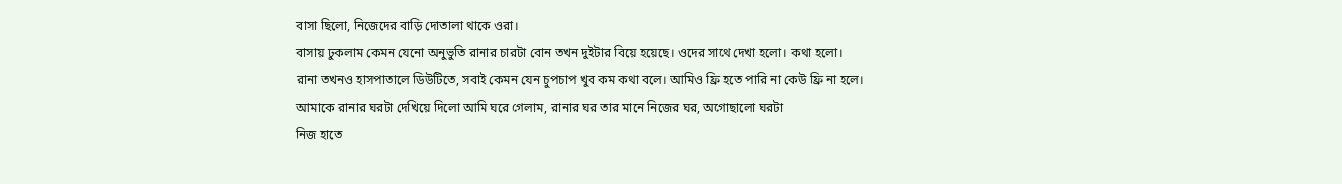বাসা ছিলো, নিজেদের বাড়ি দোতালা থাকে ওরা।
বাসায় ঢুকলাম কেমন যেনো অনুভুতি রানার চারটা বোন তখন দুইটার বিয়ে হয়েছে। ওদের সাথে দেখা হলো। কথা হলো।
রানা তখনও হাসপাতালে ডিউটিতে, সবাই কেমন যেন চুপচাপ খুব কম কথা বলে। আমিও ফ্রি হতে পারি না কেউ ফ্রি না হলে।
আমাকে রানার ঘরটা দেখিয়ে দিলো আমি ঘরে গেলাম, রানার ঘর তার মানে নিজের ঘর, অগোছালো ঘরটা
নিজ হাতে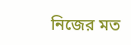নিজের মত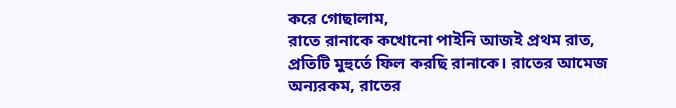করে গোছালাম,
রাতে রানাকে কখোনো পাইনি আজই প্রথম রাত, প্রতিটি মুহুর্তে ফিল করছি রানাকে। রাতের আমেজ অন্যরকম, রাতের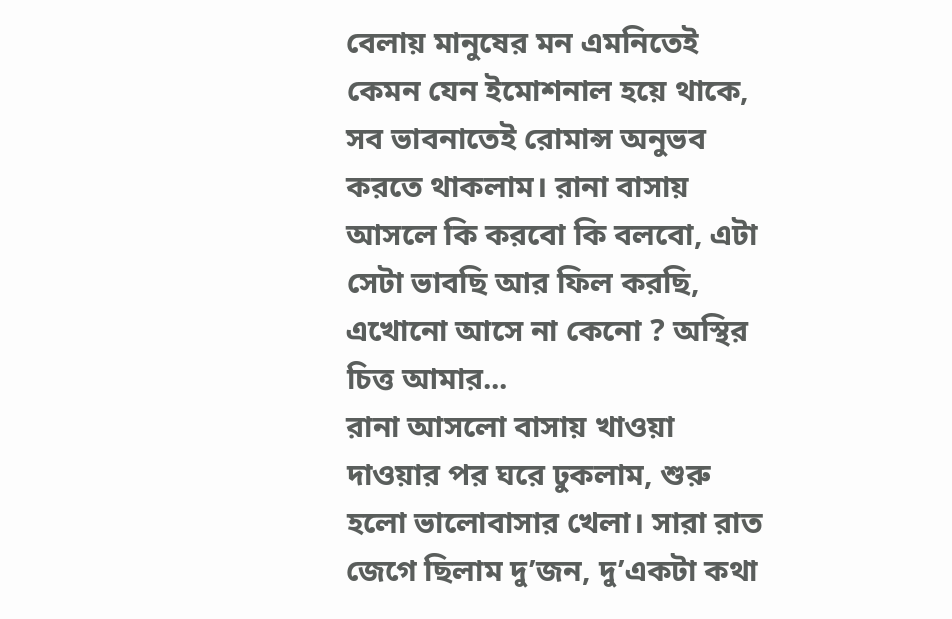বেলায় মানুষের মন এমনিতেই কেমন যেন ইমোশনাল হয়ে থাকে, সব ভাবনাতেই রোমান্স অনুভব করতে থাকলাম। রানা বাসায় আসলে কি করবো কি বলবো, এটা সেটা ভাবছি আর ফিল করছি, এখোনো আসে না কেনো ? অস্থির চিত্ত আমার...
রানা আসলো বাসায় খাওয়া দাওয়ার পর ঘরে ঢুকলাম, শুরু হলো ভালোবাসার খেলা। সারা রাত জেগে ছিলাম দু’জন, দু’একটা কথা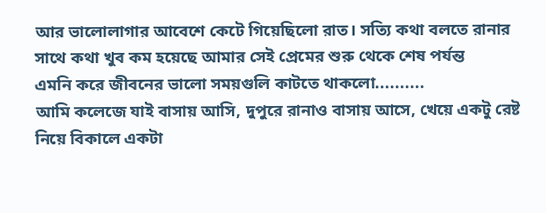আর ভালোলাগার আবেশে কেটে গিয়েছিলো রাত। সত্যি কথা বলতে রানার সাথে কথা খুব কম হয়েছে আমার সেই প্রেমের শুরু থেকে শেষ পর্যন্ত
এমনি করে জীবনের ভালো সময়গুলি কাটতে থাকলো..........
আমি কলেজে যাই বাসায় আসি, দুপুরে রানাও বাসায় আসে, খেয়ে একটু রেষ্ট নিয়ে বিকালে একটা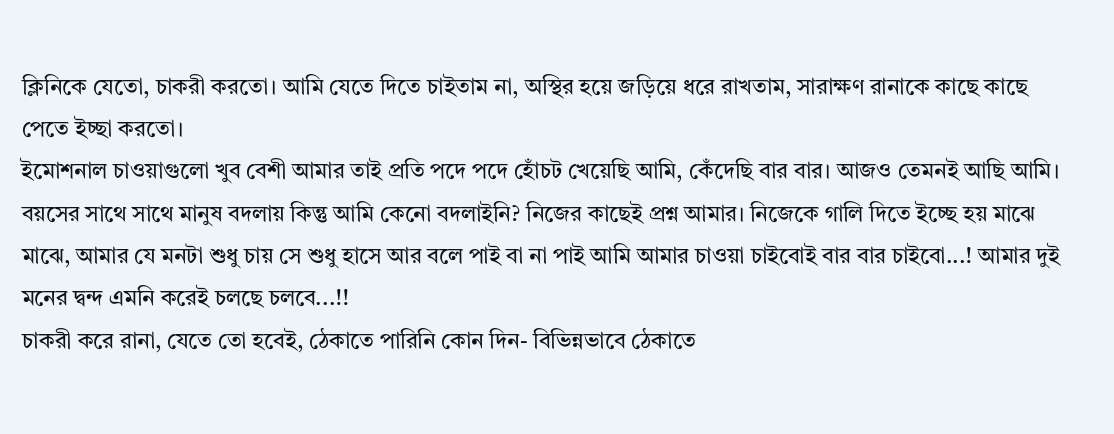ক্লিনিকে যেতো, চাকরী করতো। আমি যেতে দিতে চাইতাম না, অস্থির হয়ে জড়িয়ে ধরে রাখতাম, সারাক্ষণ রানাকে কাছে কাছে পেতে ইচ্ছা করতো।
ইমোশনাল চাওয়াগুলো খুব বেশী আমার তাই প্রতি পদে পদে হোঁচট খেয়েছি আমি, কেঁদেছি বার বার। আজও তেমনই আছি আমি। বয়সের সাথে সাথে মানুষ বদলায় কিন্তু আমি কেনো বদলাইনি? নিজের কাছেই প্রশ্ন আমার। নিজেকে গালি দিতে ইচ্ছে হয় মাঝে মাঝে, আমার যে মনটা শুধু চায় সে শুধু হাসে আর বলে পাই বা না পাই আমি আমার চাওয়া চাইবোই বার বার চাইবো...! আমার দুই মনের দ্বন্দ এমনি করেই চলছে চলবে...!!
চাকরী করে রানা, যেতে তো হবেই, ঠেকাতে পারিনি কোন দিন- বিভিন্নভাবে ঠেকাতে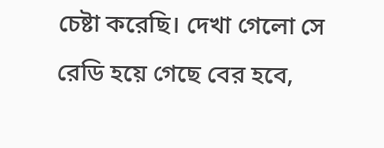চেষ্টা করেছি। দেখা গেলো সে রেডি হয়ে গেছে বের হবে,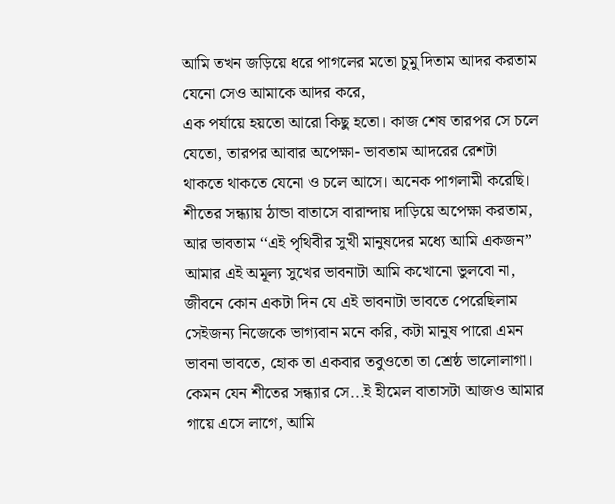আমি তখন জড়িয়ে ধরে পাগলের মতো চুমু দিতাম আদর করতাম যেনো সেও আমাকে আদর করে,
এক পর্যায়ে হয়তো আরো কিছু হতো। কাজ শেষ তারপর সে চলে যেতো, তারপর আবার অপেক্ষা- ভাবতাম আদরের রেশটা
থাকতে থাকতে যেনো ও চলে আসে। অনেক পাগলামী করেছি।
শীতের সন্ধ্যায় ঠান্ডা বাতাসে বারান্দায় দাড়িয়ে অপেক্ষা করতাম, আর ভাবতাম ‘‘এই পৃথিবীর সুখী মানুষদের মধ্যে আমি একজন” আমার এই অমূল্য সুখের ভাবনাটা আমি কখোনো ভুলবো না, জীবনে কোন একটা দিন যে এই ভাবনাটা ভাবতে পেরেছিলাম সেইজন্য নিজেকে ভাগ্যবান মনে করি, কটা মানুষ পারো এমন ভাবনা ভাবতে, হোক তা একবার তবুওতো তা শ্রেষ্ঠ ভালোলাগা। কেমন যেন শীতের সন্ধ্যার সে...ই হীমেল বাতাসটা আজও আমার গায়ে এসে লাগে, আমি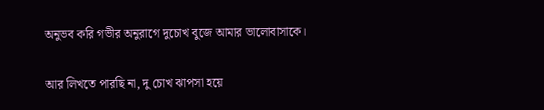অনুভব করি গভীর অনুরাগে দুচোখ বুজে আমার ভালোবাসাকে।

আর লিখতে পারছি না, দু চোখ ঝাপসা হয়ে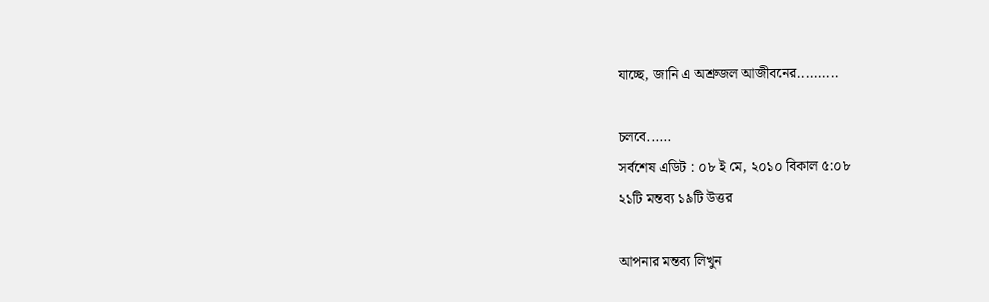যাচ্ছে, জানি এ অশ্রুজল আজীবনের..........

চলবে......
সর্বশেষ এডিট : ০৮ ই মে, ২০১০ বিকাল ৫:০৮
২১টি মন্তব্য ১৯টি উত্তর

আপনার মন্তব্য লিখুন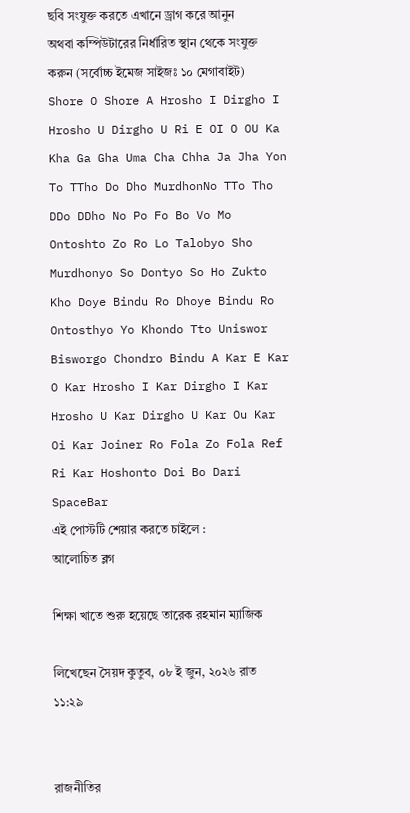ছবি সংযুক্ত করতে এখানে ড্রাগ করে আনুন অথবা কম্পিউটারের নির্ধারিত স্থান থেকে সংযুক্ত করুন (সর্বোচ্চ ইমেজ সাইজঃ ১০ মেগাবাইট)
Shore O Shore A Hrosho I Dirgho I Hrosho U Dirgho U Ri E OI O OU Ka Kha Ga Gha Uma Cha Chha Ja Jha Yon To TTho Do Dho MurdhonNo TTo Tho DDo DDho No Po Fo Bo Vo Mo Ontoshto Zo Ro Lo Talobyo Sho Murdhonyo So Dontyo So Ho Zukto Kho Doye Bindu Ro Dhoye Bindu Ro Ontosthyo Yo Khondo Tto Uniswor Bisworgo Chondro Bindu A Kar E Kar O Kar Hrosho I Kar Dirgho I Kar Hrosho U Kar Dirgho U Kar Ou Kar Oi Kar Joiner Ro Fola Zo Fola Ref Ri Kar Hoshonto Doi Bo Dari SpaceBar
এই পোস্টটি শেয়ার করতে চাইলে :
আলোচিত ব্লগ

শিক্ষা খাতে শুরু হয়েছে তারেক রহমান ম্যাজিক

লিখেছেন সৈয়দ কুতুব, ০৮ ই জুন, ২০২৬ রাত ১১:২৯


রাজনীতির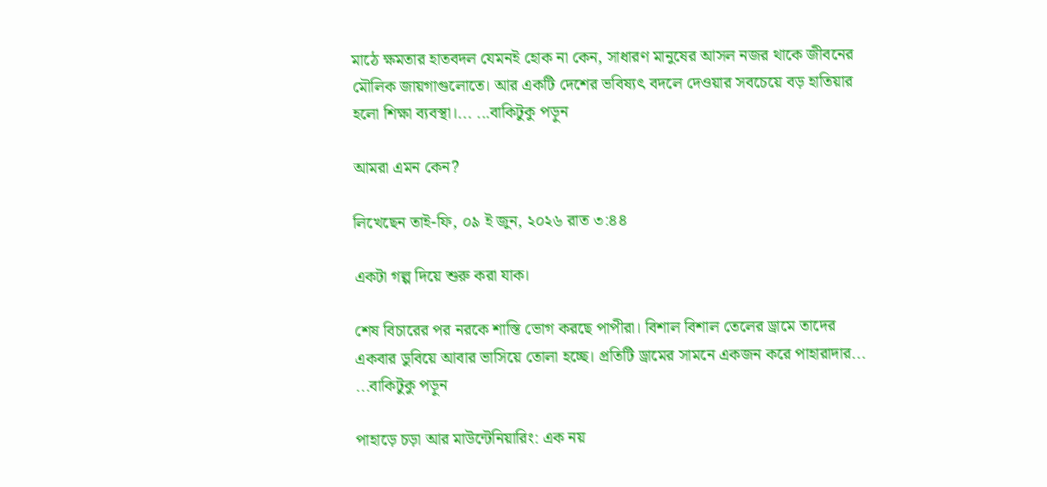মাঠে ক্ষমতার হাতবদল যেমনই হোক না কেন, সাধারণ মানুষের আসল নজর থাকে জীবনের মৌলিক জায়গাগুলোতে। আর একটি দেশের ভবিষ্যৎ বদলে দেওয়ার সবচেয়ে বড় হাতিয়ার হলো শিক্ষা ব্যবস্থা।... ...বাকিটুকু পড়ুন

আমরা এমন কেন?

লিখেছেন তাই-ফি, ০৯ ই জুন, ২০২৬ রাত ৩:৪৪

একটা গল্প দিয়ে শুরু করা যাক।

শেষ বিচারের পর নরকে শাস্তি ভোগ করছে পাপীরা। বিশাল বিশাল তেলের ড্রামে তাদের একবার ডুবিয়ে আবার ভাসিয়ে তোলা হচ্ছে। প্রতিটি ড্রামের সামনে একজন করে পাহারাদার... ...বাকিটুকু পড়ুন

পাহাড়ে চড়া আর মাউন্টেনিয়ারিং: এক নয়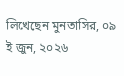লিখেছেন মুনতাসির, ০৯ ই জুন, ২০২৬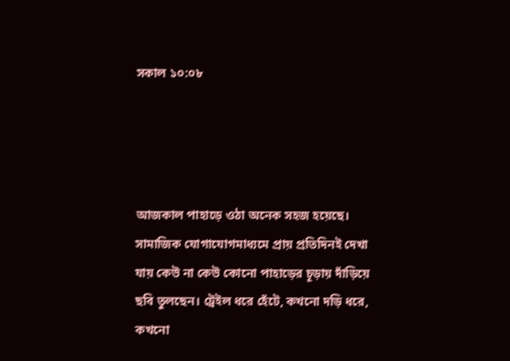সকাল ১০:০৮




আজকাল পাহাড়ে ওঠা অনেক সহজ হয়েছে। সামাজিক যোগাযোগমাধ্যমে প্রায় প্রতিদিনই দেখা যায় কেউ না কেউ কোনো পাহাড়ের চূড়ায় দাঁড়িয়ে ছবি তুলছেন। ট্রেইল ধরে হেঁটে, কখনো দড়ি ধরে, কখনো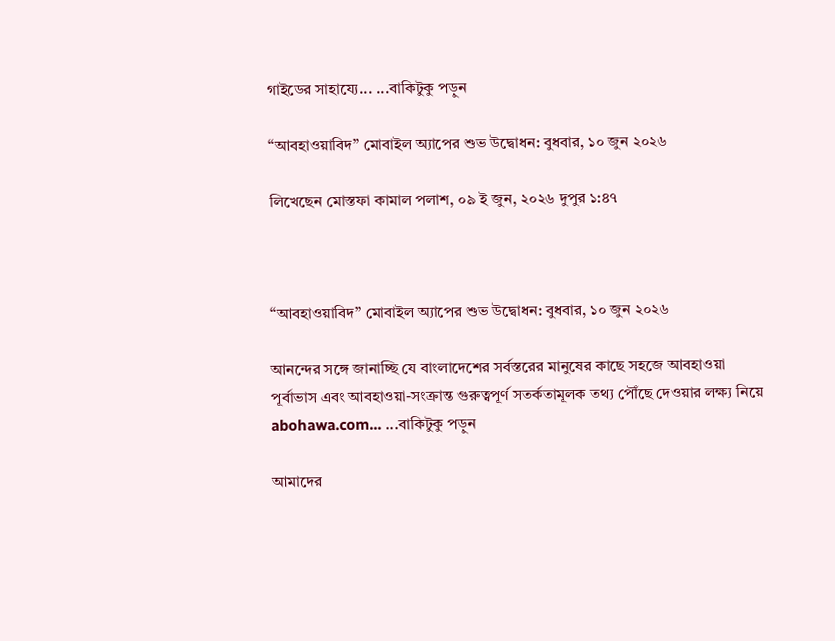গাইডের সাহায্যে... ...বাকিটুকু পড়ুন

“আবহাওয়াবিদ” মোবাইল অ্যাপের শুভ উদ্বোধন: বুধবার, ১০ জুন ২০২৬

লিখেছেন মোস্তফা কামাল পলাশ, ০৯ ই জুন, ২০২৬ দুপুর ১:৪৭



“আবহাওয়াবিদ” মোবাইল অ্যাপের শুভ উদ্বোধন: বুধবার, ১০ জুন ২০২৬

আনন্দের সঙ্গে জানাচ্ছি যে বাংলাদেশের সর্বস্তরের মানুষের কাছে সহজে আবহাওয়া পূর্বাভাস এবং আবহাওয়া-সংক্রান্ত গুরুত্বপূর্ণ সতর্কতামূলক তথ্য পৌঁছে দেওয়ার লক্ষ্য নিয়ে abohawa.com... ...বাকিটুকু পড়ুন

আমাদের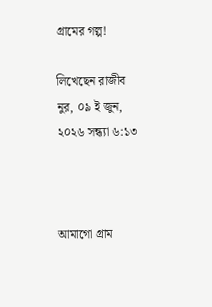গ্রামের গল্প!

লিখেছেন রাজীব নুর, ০৯ ই জুন, ২০২৬ সন্ধ্যা ৬:১৩



আমাগো গ্রাম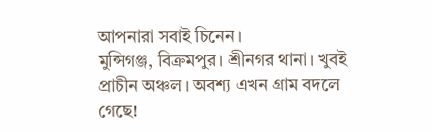আপনারা সবাই চিনেন।
মুন্সিগঞ্জ, বিক্রমপুর। শ্রীনগর থানা। খুবই প্রাচীন অঞ্চল। অবশ্য এখন গ্রাম বদলে গেছে!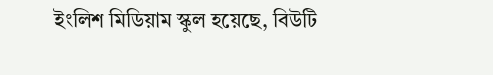ইংলিশ মিডিয়াম স্কুল হয়েছে, বিউটি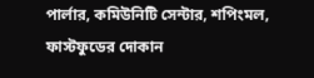পার্লার, কমিউনিটি সেন্টার, শপিংমল, ফাস্টফুডের দোকান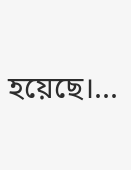হয়েছে।...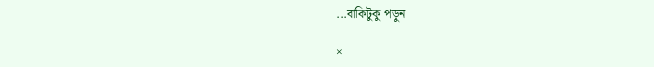...বাকিটুকু পড়ুন

×